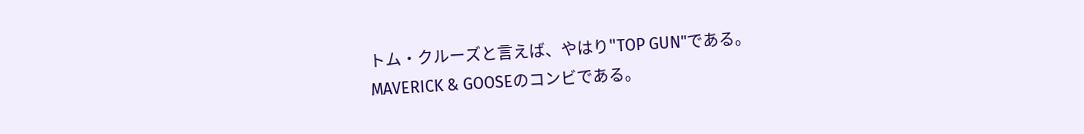トム・クルーズと言えば、やはり"TOP GUN"である。
MAVERICK & GOOSEのコンビである。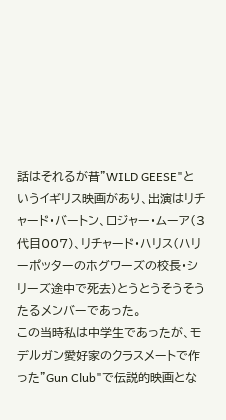話はそれるが昔"WILD GEESE"というイギリス映画があり、出演はリチャード・バートン、ロジャー・ムーア(3代目007)、リチャード・ハリス(ハリーポッターのホグワーズの校長・シリーズ途中で死去)とうとうそうそうたるメンバーであった。
この当時私は中学生であったが、モデルガン愛好家のクラスメートで作った"Gun Club"で伝説的映画とな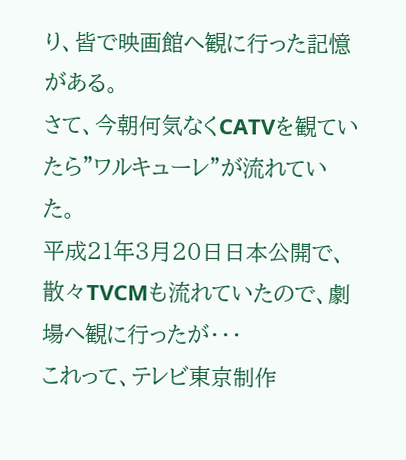り、皆で映画館へ観に行った記憶がある。
さて、今朝何気なくCATVを観ていたら"ワルキューレ"が流れていた。
平成21年3月20日日本公開で、散々TVCMも流れていたので、劇場へ観に行ったが・・・
これって、テレビ東京制作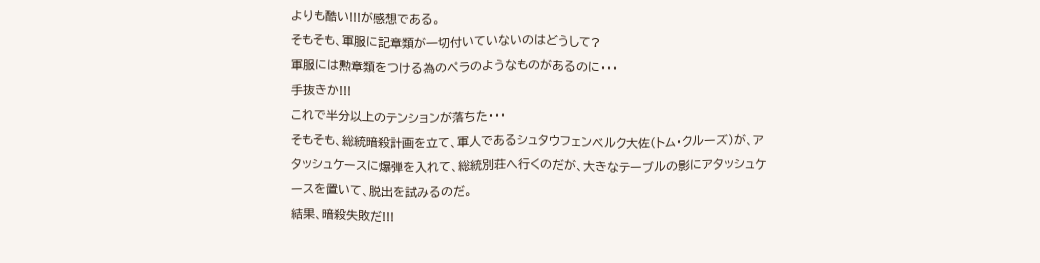よりも酷い!!!が感想である。
そもそも、軍服に記章類が一切付いていないのはどうして?
軍服には勲章類をつける為のペラのようなものがあるのに・・・
手抜きか!!!
これで半分以上のテンションが落ちた・・・
そもそも、総統暗殺計画を立て、軍人であるシュタウフェンベルク大佐(トム・クルーズ)が、アタッシュケースに爆弾を入れて、総統別荘へ行くのだが、大きなテーブルの影にアタッシュケースを置いて、脱出を試みるのだ。
結果、暗殺失敗だ!!!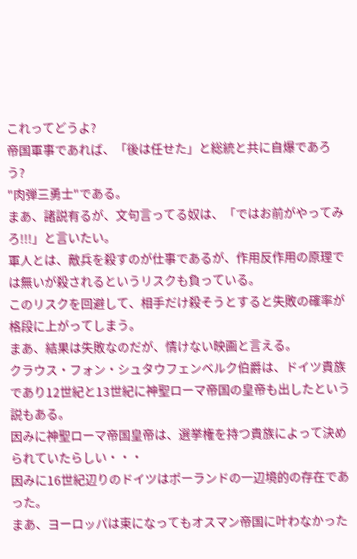これってどうよ?
帝国軍事であれば、「後は任せた」と総統と共に自爆であろう?
"肉弾三勇士"である。
まあ、諸説有るが、文句言ってる奴は、「ではお前がやってみろ!!!」と言いたい。
軍人とは、敵兵を殺すのが仕事であるが、作用反作用の原理では無いが殺されるというリスクも負っている。
このリスクを回避して、相手だけ殺そうとすると失敗の確率が格段に上がってしまう。
まあ、結果は失敗なのだが、情けない映画と言える。
クラウス・フォン・シュタウフェンベルク伯爵は、ドイツ貴族であり12世紀と13世紀に神聖ローマ帝国の皇帝も出したという説もある。
因みに神聖ローマ帝国皇帝は、選挙権を持つ貴族によって決められていたらしい・・・
因みに16世紀辺りのドイツはポーランドの一辺境的の存在であった。
まあ、ヨーロッパは束になってもオスマン帝国に叶わなかった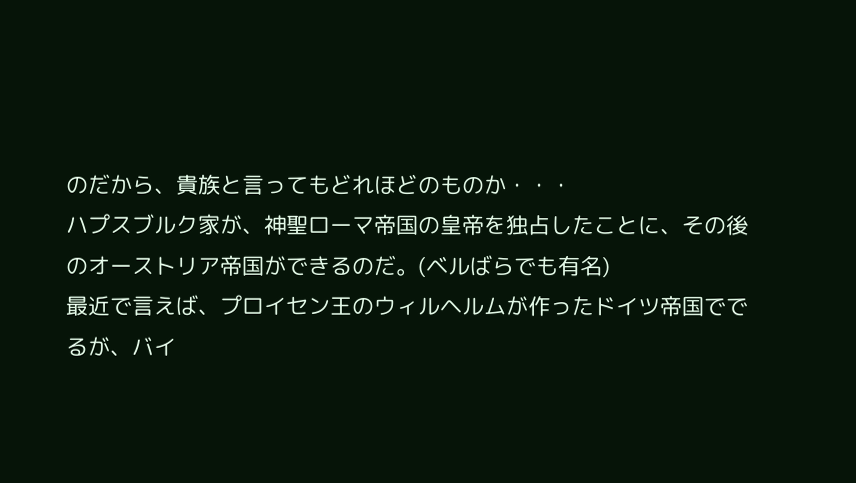のだから、貴族と言ってもどれほどのものか・・・
ハプスブルク家が、神聖ローマ帝国の皇帝を独占したことに、その後のオーストリア帝国ができるのだ。(ベルばらでも有名)
最近で言えば、プロイセン王のウィルヘルムが作ったドイツ帝国ででるが、バイ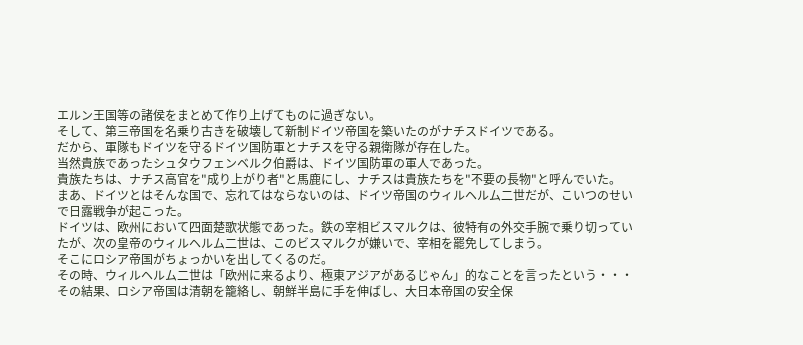エルン王国等の諸侯をまとめて作り上げてものに過ぎない。
そして、第三帝国を名乗り古きを破壊して新制ドイツ帝国を築いたのがナチスドイツである。
だから、軍隊もドイツを守るドイツ国防軍とナチスを守る親衛隊が存在した。
当然貴族であったシュタウフェンベルク伯爵は、ドイツ国防軍の軍人であった。
貴族たちは、ナチス高官を"成り上がり者"と馬鹿にし、ナチスは貴族たちを"不要の長物"と呼んでいた。
まあ、ドイツとはそんな国で、忘れてはならないのは、ドイツ帝国のウィルヘルム二世だが、こいつのせいで日露戦争が起こった。
ドイツは、欧州において四面楚歌状態であった。鉄の宰相ビスマルクは、彼特有の外交手腕で乗り切っていたが、次の皇帝のウィルヘルム二世は、このビスマルクが嫌いで、宰相を罷免してしまう。
そこにロシア帝国がちょっかいを出してくるのだ。
その時、ウィルヘルム二世は「欧州に来るより、極東アジアがあるじゃん」的なことを言ったという・・・
その結果、ロシア帝国は清朝を籠絡し、朝鮮半島に手を伸ばし、大日本帝国の安全保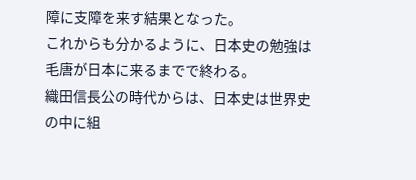障に支障を来す結果となった。
これからも分かるように、日本史の勉強は毛唐が日本に来るまでで終わる。
織田信長公の時代からは、日本史は世界史の中に組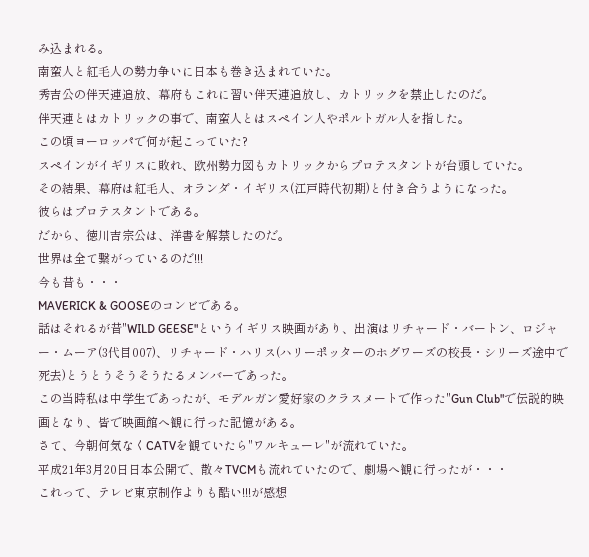み込まれる。
南蛮人と紅毛人の勢力争いに日本も巻き込まれていた。
秀吉公の伴天連追放、幕府もこれに習い伴天連追放し、カトリックを禁止したのだ。
伴天連とはカトリックの事で、南蛮人とはスペイン人やポルトガル人を指した。
この頃ヨーロッパで何が起こっていた?
スペインがイギリスに敗れ、欧州勢力図もカトリックからプロテスタントが台頭していた。
その結果、幕府は紅毛人、オランダ・イギリス(江戸時代初期)と付き合うようになった。
彼らはプロテスタントである。
だから、徳川吉宗公は、洋書を解禁したのだ。
世界は全て繋がっているのだ!!!
今も昔も・・・
MAVERICK & GOOSEのコンビである。
話はそれるが昔"WILD GEESE"というイギリス映画があり、出演はリチャード・バートン、ロジャー・ムーア(3代目007)、リチャード・ハリス(ハリーポッターのホグワーズの校長・シリーズ途中で死去)とうとうそうそうたるメンバーであった。
この当時私は中学生であったが、モデルガン愛好家のクラスメートで作った"Gun Club"で伝説的映画となり、皆で映画館へ観に行った記憶がある。
さて、今朝何気なくCATVを観ていたら"ワルキューレ"が流れていた。
平成21年3月20日日本公開で、散々TVCMも流れていたので、劇場へ観に行ったが・・・
これって、テレビ東京制作よりも酷い!!!が感想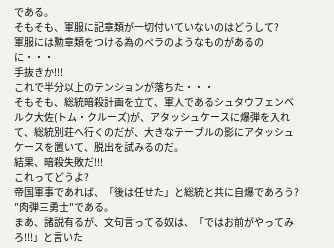である。
そもそも、軍服に記章類が一切付いていないのはどうして?
軍服には勲章類をつける為のペラのようなものがあるのに・・・
手抜きか!!!
これで半分以上のテンションが落ちた・・・
そもそも、総統暗殺計画を立て、軍人であるシュタウフェンベルク大佐(トム・クルーズ)が、アタッシュケースに爆弾を入れて、総統別荘へ行くのだが、大きなテーブルの影にアタッシュケースを置いて、脱出を試みるのだ。
結果、暗殺失敗だ!!!
これってどうよ?
帝国軍事であれば、「後は任せた」と総統と共に自爆であろう?
"肉弾三勇士"である。
まあ、諸説有るが、文句言ってる奴は、「ではお前がやってみろ!!!」と言いた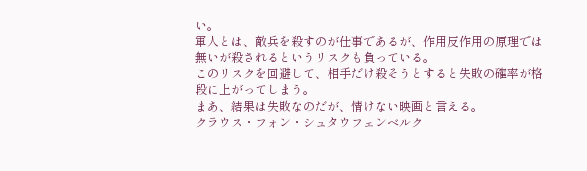い。
軍人とは、敵兵を殺すのが仕事であるが、作用反作用の原理では無いが殺されるというリスクも負っている。
このリスクを回避して、相手だけ殺そうとすると失敗の確率が格段に上がってしまう。
まあ、結果は失敗なのだが、情けない映画と言える。
クラウス・フォン・シュタウフェンベルク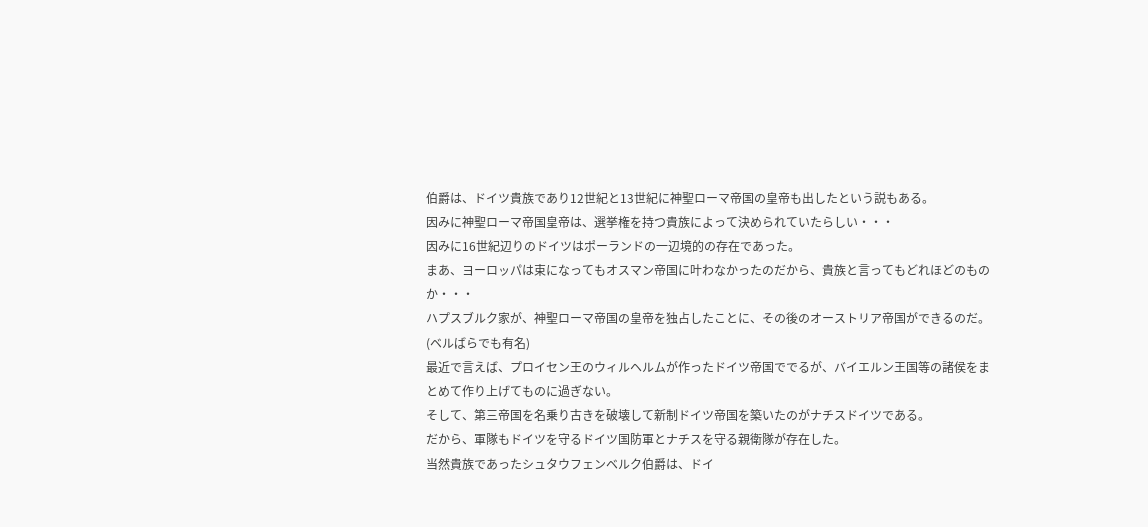伯爵は、ドイツ貴族であり12世紀と13世紀に神聖ローマ帝国の皇帝も出したという説もある。
因みに神聖ローマ帝国皇帝は、選挙権を持つ貴族によって決められていたらしい・・・
因みに16世紀辺りのドイツはポーランドの一辺境的の存在であった。
まあ、ヨーロッパは束になってもオスマン帝国に叶わなかったのだから、貴族と言ってもどれほどのものか・・・
ハプスブルク家が、神聖ローマ帝国の皇帝を独占したことに、その後のオーストリア帝国ができるのだ。(ベルばらでも有名)
最近で言えば、プロイセン王のウィルヘルムが作ったドイツ帝国ででるが、バイエルン王国等の諸侯をまとめて作り上げてものに過ぎない。
そして、第三帝国を名乗り古きを破壊して新制ドイツ帝国を築いたのがナチスドイツである。
だから、軍隊もドイツを守るドイツ国防軍とナチスを守る親衛隊が存在した。
当然貴族であったシュタウフェンベルク伯爵は、ドイ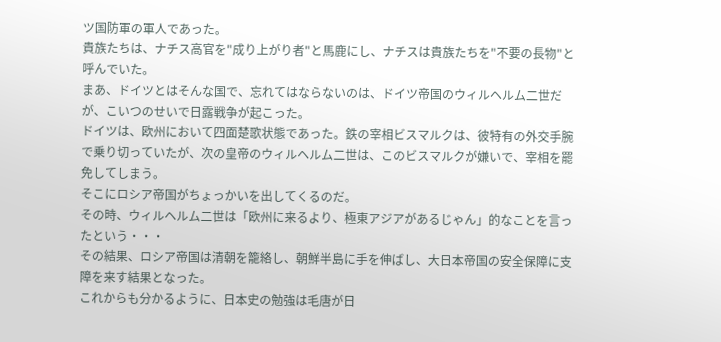ツ国防軍の軍人であった。
貴族たちは、ナチス高官を"成り上がり者"と馬鹿にし、ナチスは貴族たちを"不要の長物"と呼んでいた。
まあ、ドイツとはそんな国で、忘れてはならないのは、ドイツ帝国のウィルヘルム二世だが、こいつのせいで日露戦争が起こった。
ドイツは、欧州において四面楚歌状態であった。鉄の宰相ビスマルクは、彼特有の外交手腕で乗り切っていたが、次の皇帝のウィルヘルム二世は、このビスマルクが嫌いで、宰相を罷免してしまう。
そこにロシア帝国がちょっかいを出してくるのだ。
その時、ウィルヘルム二世は「欧州に来るより、極東アジアがあるじゃん」的なことを言ったという・・・
その結果、ロシア帝国は清朝を籠絡し、朝鮮半島に手を伸ばし、大日本帝国の安全保障に支障を来す結果となった。
これからも分かるように、日本史の勉強は毛唐が日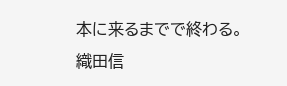本に来るまでで終わる。
織田信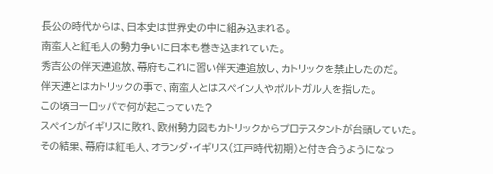長公の時代からは、日本史は世界史の中に組み込まれる。
南蛮人と紅毛人の勢力争いに日本も巻き込まれていた。
秀吉公の伴天連追放、幕府もこれに習い伴天連追放し、カトリックを禁止したのだ。
伴天連とはカトリックの事で、南蛮人とはスペイン人やポルトガル人を指した。
この頃ヨーロッパで何が起こっていた?
スペインがイギリスに敗れ、欧州勢力図もカトリックからプロテスタントが台頭していた。
その結果、幕府は紅毛人、オランダ・イギリス(江戸時代初期)と付き合うようになっ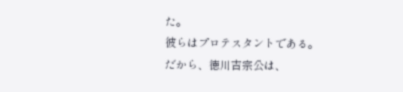た。
彼らはプロテスタントである。
だから、徳川吉宗公は、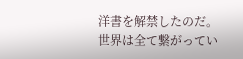洋書を解禁したのだ。
世界は全て繋がってい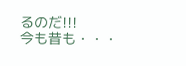るのだ!!!
今も昔も・・・